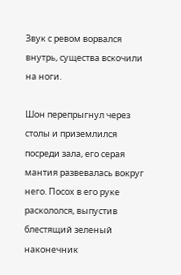Звук с ревом ворвался внутрь, существа вскочили на ноги.

Шон перепрыгнул через столы и приземлился посреди зала, его серая мантия развевалась вокруг него. Посох в его руке раскололся, выпустив блестящий зеленый наконечник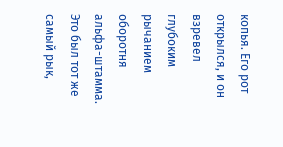копья. Его рот открылся, и он взревел глубоким рычанием оборотня альфа-штамма. Это был тот же самый рык,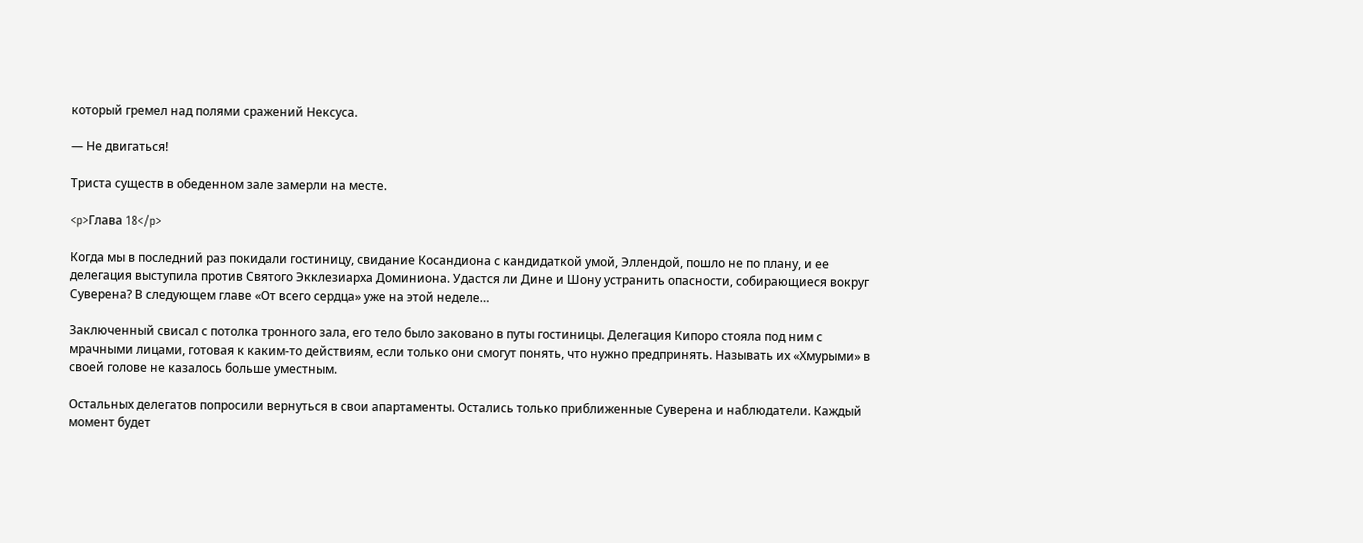который гремел над полями сражений Нексуса.

— Не двигаться!

Триста существ в обеденном зале замерли на месте.

<p>Глава 18</p>

Когда мы в последний раз покидали гостиницу, свидание Косандиона с кандидаткой умой, Эллендой, пошло не по плану, и ее делегация выступила против Святого Экклезиарха Доминиона. Удастся ли Дине и Шону устранить опасности, собирающиеся вокруг Суверена? В следующем главе «От всего сердца» уже на этой неделе…

Заключенный свисал с потолка тронного зала, его тело было заковано в путы гостиницы. Делегация Кипоро стояла под ним с мрачными лицами, готовая к каким-то действиям, если только они смогут понять, что нужно предпринять. Называть их «Хмурыми» в своей голове не казалось больше уместным.

Остальных делегатов попросили вернуться в свои апартаменты. Остались только приближенные Суверена и наблюдатели. Каждый момент будет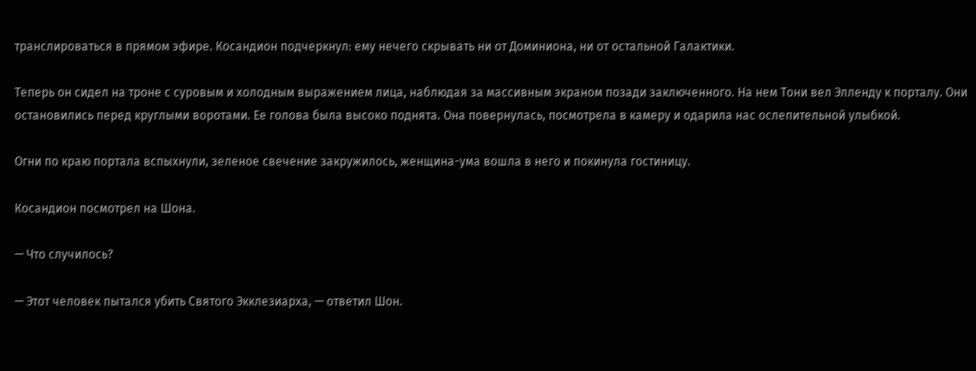транслироваться в прямом эфире. Косандион подчеркнул: ему нечего скрывать ни от Доминиона, ни от остальной Галактики.

Теперь он сидел на троне с суровым и холодным выражением лица, наблюдая за массивным экраном позади заключенного. На нем Тони вел Элленду к порталу. Они остановились перед круглыми воротами. Ее голова была высоко поднята. Она повернулась, посмотрела в камеру и одарила нас ослепительной улыбкой.

Огни по краю портала вспыхнули, зеленое свечение закружилось, женщина-ума вошла в него и покинула гостиницу.

Косандион посмотрел на Шона.

— Что случилось?

— Этот человек пытался убить Святого Экклезиарха, — ответил Шон.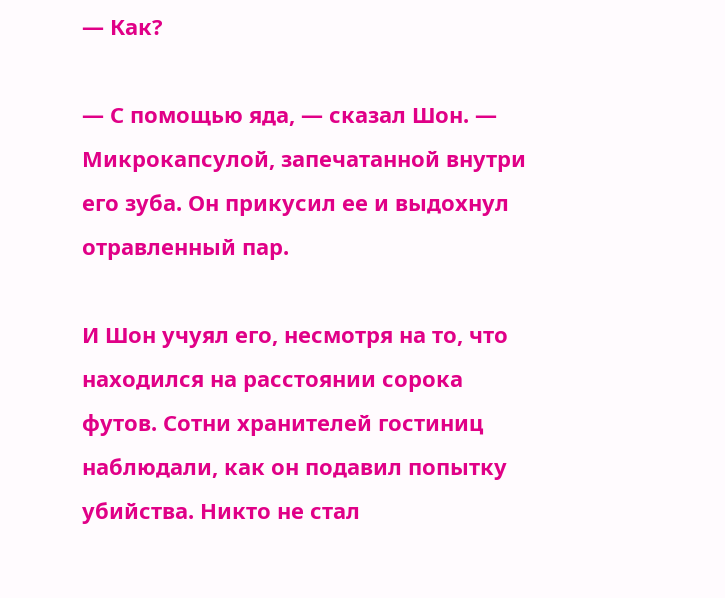— Как?

— С помощью яда, — сказал Шон. — Микрокапсулой, запечатанной внутри его зуба. Он прикусил ее и выдохнул отравленный пар.

И Шон учуял его, несмотря на то, что находился на расстоянии сорока футов. Сотни хранителей гостиниц наблюдали, как он подавил попытку убийства. Никто не стал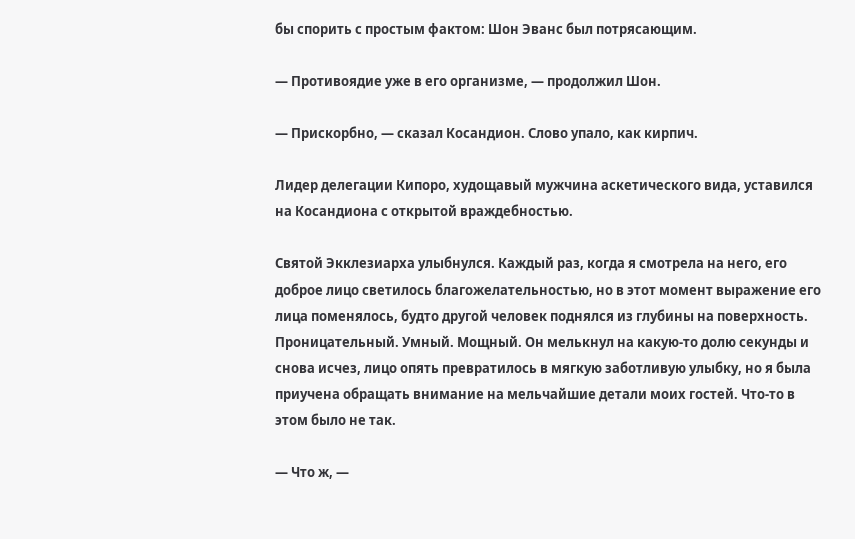бы спорить с простым фактом: Шон Эванс был потрясающим.

— Противоядие уже в его организме, — продолжил Шон.

— Прискорбно, — сказал Косандион. Слово упало, как кирпич.

Лидер делегации Кипоро, худощавый мужчина аскетического вида, уставился на Косандиона с открытой враждебностью.

Святой Экклезиарха улыбнулся. Каждый раз, когда я смотрела на него, его доброе лицо светилось благожелательностью, но в этот момент выражение его лица поменялось, будто другой человек поднялся из глубины на поверхность. Проницательный. Умный. Мощный. Он мелькнул на какую-то долю секунды и снова исчез, лицо опять превратилось в мягкую заботливую улыбку, но я была приучена обращать внимание на мельчайшие детали моих гостей. Что-то в этом было не так.

— Что ж, —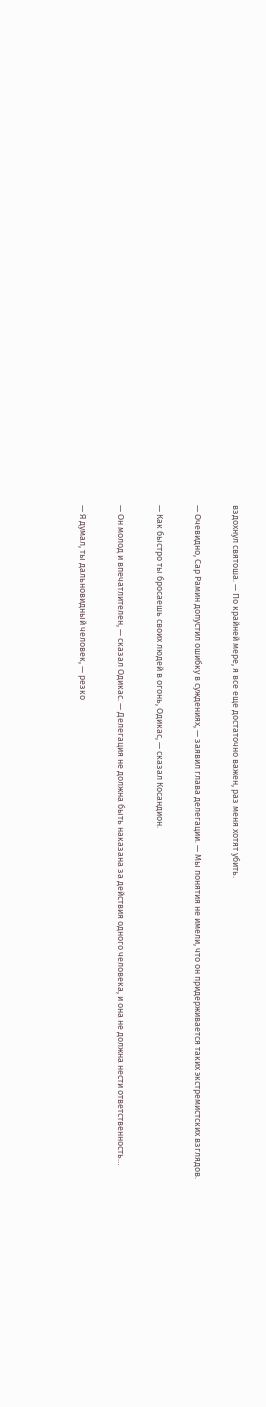вздохнул святоша. — По крайней мере, я все еще достаточно важен, раз меня хотят убить.

— Очевидно, Сар Рамин допустил ошибку в суждениях, — заявил глава делегации. — Мы понятия не имели, что он придерживается таких экстремистских взглядов.

— Как быстро ты бросаешь своих людей в огонь, Одикас, — сказал Косандион.

— Он молод и впечатлителен, — сказал Одикас. — Делегация не должна быть наказана за действия одного человека, и она не должна нести ответственность…

— Я думал, ты дальновидный человек, — резко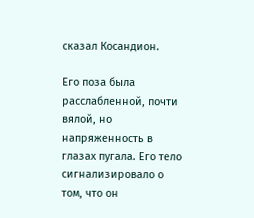сказал Косандион.

Его поза была расслабленной, почти вялой, но напряженность в глазах пугала. Его тело сигнализировало о том, что он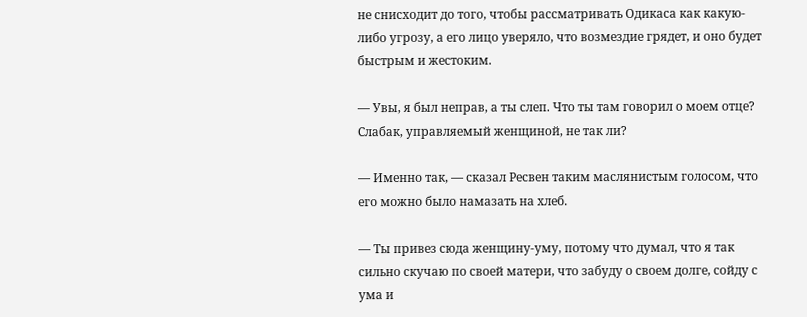не снисходит до того, чтобы рассматривать Одикаса как какую-либо угрозу, а его лицо уверяло, что возмездие грядет, и оно будет быстрым и жестоким.

— Увы, я был неправ, а ты слеп. Что ты там говорил о моем отце? Слабак, управляемый женщиной, не так ли?

— Именно так, — сказал Ресвен таким маслянистым голосом, что его можно было намазать на хлеб.

— Ты привез сюда женщину-уму, потому что думал, что я так сильно скучаю по своей матери, что забуду о своем долге, сойду с ума и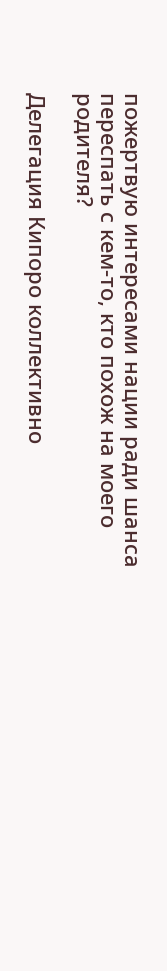пожертвую интересами нации ради шанса переспать с кем-то, кто похож на моего родителя?

Делегация Кипоро коллективно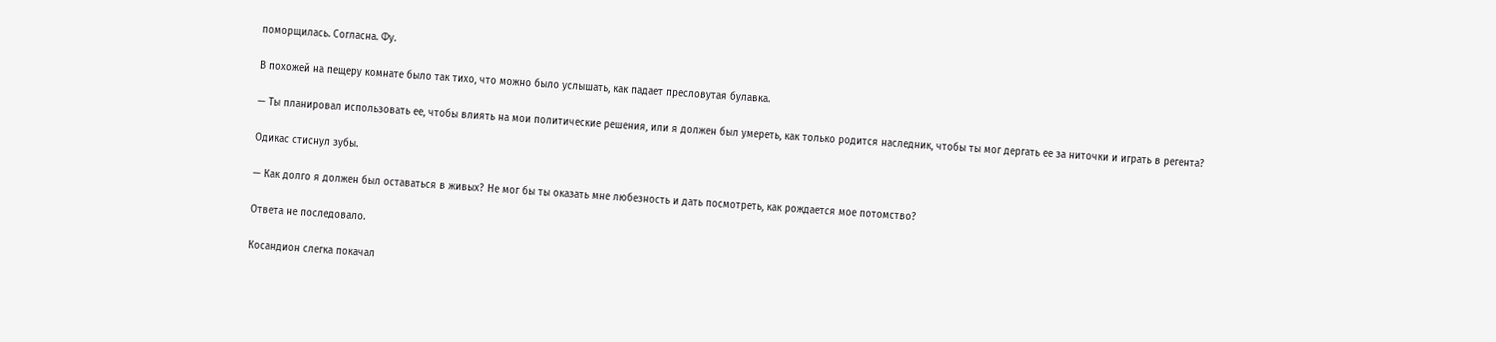поморщилась. Согласна. Фу.

В похожей на пещеру комнате было так тихо, что можно было услышать, как падает пресловутая булавка.

— Ты планировал использовать ее, чтобы влиять на мои политические решения, или я должен был умереть, как только родится наследник, чтобы ты мог дергать ее за ниточки и играть в регента?

Одикас стиснул зубы.

— Как долго я должен был оставаться в живых? Не мог бы ты оказать мне любезность и дать посмотреть, как рождается мое потомство?

Ответа не последовало.

Косандион слегка покачал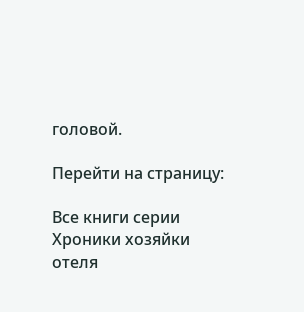головой.

Перейти на страницу:

Все книги серии Хроники хозяйки отеля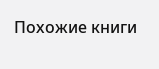Похожие книги